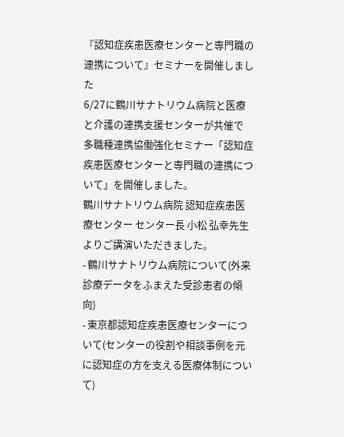『認知症疾患医療センターと専門職の連携について』セミナーを開催しました
6/27に鶴川サナトリウム病院と医療と介護の連携支援センターが共催で
多職種連携協働強化セミナー「認知症疾患医療センターと専門職の連携について」を開催しました。
鶴川サナトリウム病院 認知症疾患医療センター センター長 小松 弘幸先生よりご講演いただきました。
- 鶴川サナトリウム病院について(外来診療データをふまえた受診患者の傾向)
- 東京都認知症疾患医療センターについて(センターの役割や相談事例を元に認知症の方を支える医療体制について)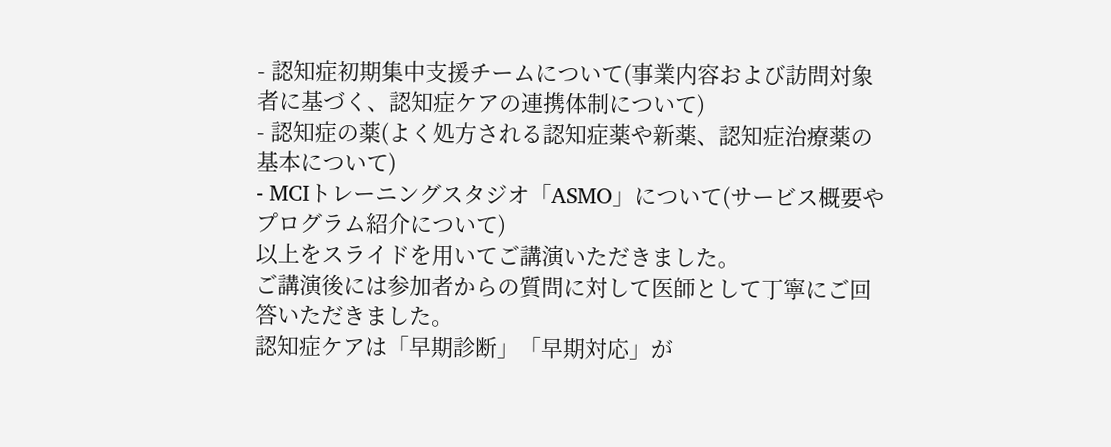- 認知症初期集中支援チームについて(事業内容および訪問対象者に基づく、認知症ケアの連携体制について)
- 認知症の薬(よく処方される認知症薬や新薬、認知症治療薬の基本について)
- MCIトレーニングスタジオ「ASMO」について(サービス概要やプログラム紹介について)
以上をスライドを用いてご講演いただきました。
ご講演後には参加者からの質問に対して医師として丁寧にご回答いただきました。
認知症ケアは「早期診断」「早期対応」が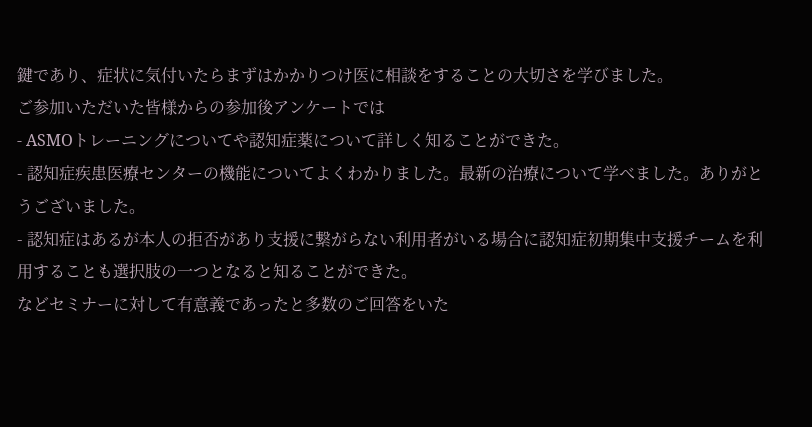鍵であり、症状に気付いたらまずはかかりつけ医に相談をすることの大切さを学びました。
ご参加いただいた皆様からの参加後アンケートでは
- ASMOトレーニングについてや認知症薬について詳しく知ることができた。
- 認知症疾患医療センターの機能についてよくわかりました。最新の治療について学べました。ありがとうございました。
- 認知症はあるが本人の拒否があり支援に繋がらない利用者がいる場合に認知症初期集中支援チームを利用することも選択肢の一つとなると知ることができた。
などセミナーに対して有意義であったと多数のご回答をいた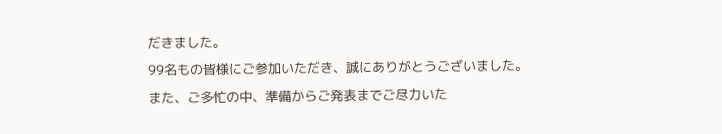だきました。
99名もの皆様にご参加いただき、誠にありがとうございました。
また、ご多忙の中、準備からご発表までご尽力いた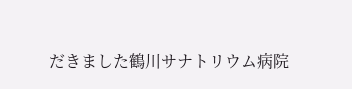だきました鶴川サナトリウム病院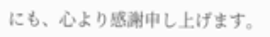にも、心より感謝申し上げます。